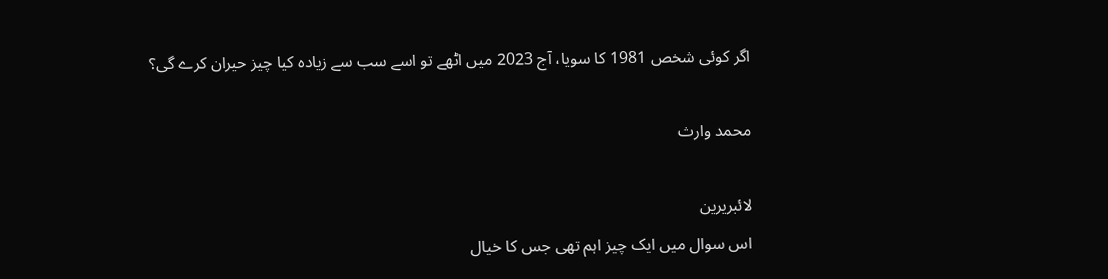اگر کوئی شخص 1981 کا سویا، آج 2023 میں اٹھے تو اسے سب سے زیادہ کیا چیز حیران کرے گی؟

محمد وارث

لائبریرین
اس سوال میں ایک چیز اہم تھی جس کا خیال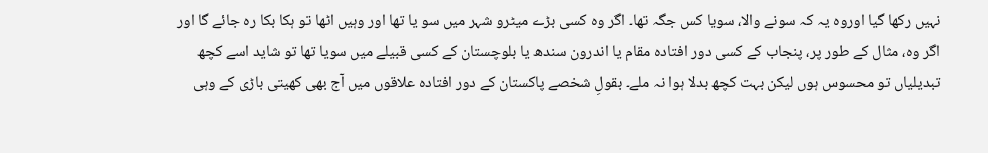نہیں رکھا گیا اوروہ یہ کہ سونے والا، سویا کس جگہ تھا۔ اگر وہ کسی بڑے میٹرو شہر میں سو یا تھا اور وہیں اٹھا تو ہکا بکا رہ جائے گا اور اگر وہ، مثال کے طور پر، پنجاب کے کسی دور افتادہ مقام یا اندرون سندھ یا بلوچستان کے کسی قبیلے میں سویا تھا تو شاید اسے کچھ تبدیلیاں تو محسوس ہوں لیکن بہت کچھ بدلا ہوا نہ ملے۔ بقولِ شخصے پاکستان کے دور افتادہ علاقوں میں آج بھی کھیتی باڑی کے وہی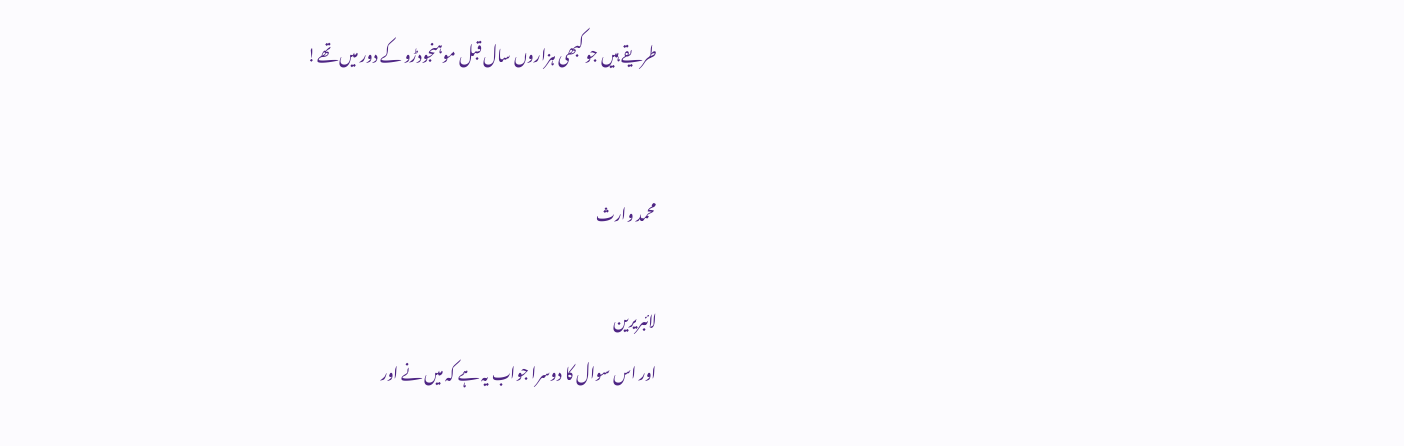طریقے ہیں جو کبھی ہزاروں سال قبل موہنجودڑو کے دور میں تھے!


محمد وارث

لائبریرین
اور اس سوال کا دوسرا جواب یہ ہے کہ میں نے اور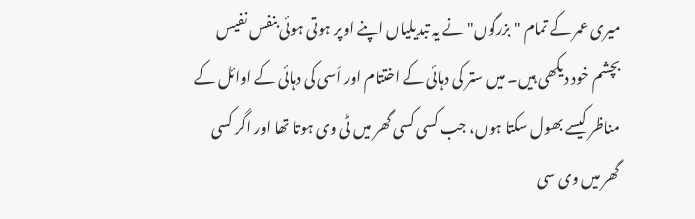میری عمر کے تمام "بزرگوں" نے یہ تبدیلیاں اپنے اوپر ہوتی ہوئی بنفس نفیس بچشم خود دیکھی ہیں۔ میں ستر کی دہائی کے اختتام اور اَسی کی دہائی کے اوائل کے مناظر کیسے بھول سکتا ہوں، جب کسی کسی گھر میں ٹی وی ہوتا تھا اور اگر کسی گھر میں وی سی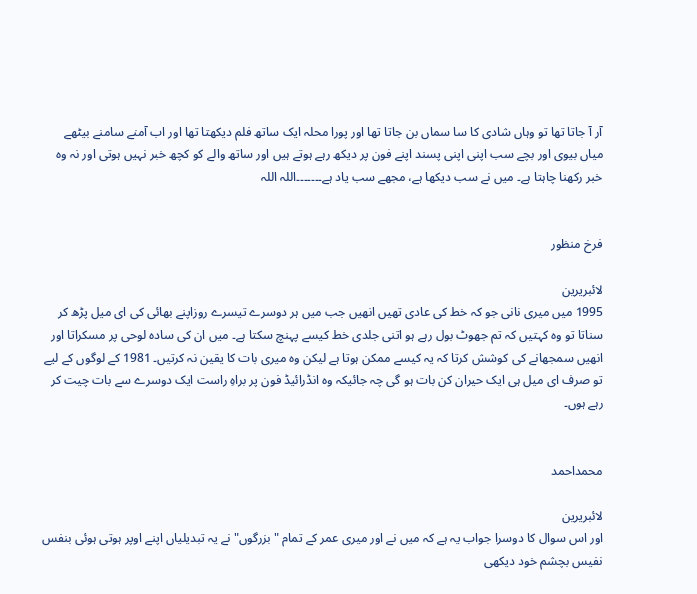آر آ جاتا تھا تو وہاں شادی کا سا سماں بن جاتا تھا اور پورا محلہ ایک ساتھ فلم دیکھتا تھا اور اب آمنے سامنے بیٹھے میاں بیوی اور بچے سب اپنی اپنی پسند اپنے فون پر دیکھ رہے ہوتے ہیں اور ساتھ والے کو کچھ خبر نہیں ہوتی اور نہ وہ خبر رکھنا چاہتا ہے۔ میں نے سب دیکھا ہے، مجھے سب یاد ہے۔۔۔۔۔۔۔اللہ اللہ


فرخ منظور

لائبریرین
1995 میں میری نانی جو کہ خط کی عادی تھیں انھیں جب میں ہر دوسرے تیسرے روزاپنے بھائی کی ای میل پڑھ کر سناتا تو وہ کہتیں کہ تم جھوٹ بول رہے ہو اتنی جلدی خط کیسے پہنچ سکتا ہے۔ میں ان کی سادہ لوحی پر مسکراتا اور انھیں سمجھانے کی کوشش کرتا کہ یہ کیسے ممکن ہوتا ہے لیکن وہ میری بات کا یقین نہ کرتیں۔ 1981 کے لوگوں کے لیے تو صرف ای میل ہی ایک حیران کن بات ہو گی چہ جائیکہ وہ انڈرائیڈ فون پر براہِ راست ایک دوسرے سے بات چیت کر رہے ہوں۔


محمداحمد

لائبریرین
اور اس سوال کا دوسرا جواب یہ ہے کہ میں نے اور میری عمر کے تمام "بزرگوں" نے یہ تبدیلیاں اپنے اوپر ہوتی ہوئی بنفس نفیس بچشم خود دیکھی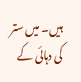ہیں۔ میں ستر کی دہائی کے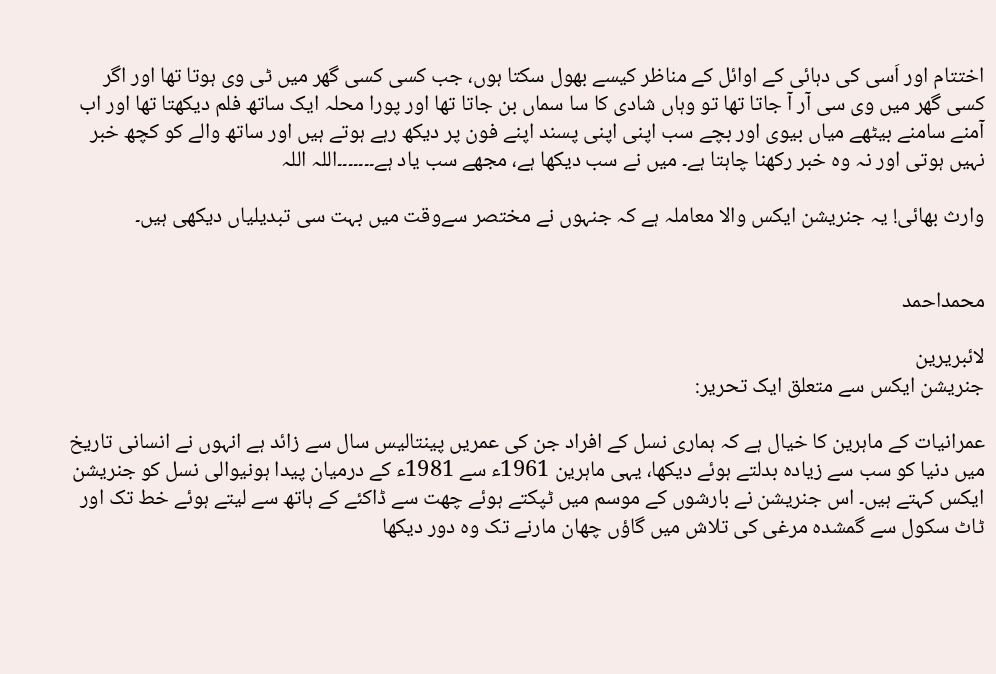اختتام اور اَسی کی دہائی کے اوائل کے مناظر کیسے بھول سکتا ہوں، جب کسی کسی گھر میں ٹی وی ہوتا تھا اور اگر کسی گھر میں وی سی آر آ جاتا تھا تو وہاں شادی کا سا سماں بن جاتا تھا اور پورا محلہ ایک ساتھ فلم دیکھتا تھا اور اب آمنے سامنے بیٹھے میاں بیوی اور بچے سب اپنی اپنی پسند اپنے فون پر دیکھ رہے ہوتے ہیں اور ساتھ والے کو کچھ خبر نہیں ہوتی اور نہ وہ خبر رکھنا چاہتا ہے۔ میں نے سب دیکھا ہے، مجھے سب یاد ہے۔۔۔۔۔۔۔اللہ اللہ

وارث بھائی! یہ جنریشن ایکس والا معاملہ ہے کہ جنہوں نے مختصر سےوقت میں بہت سی تبدیلیاں دیکھی ہیں۔


محمداحمد

لائبریرین
جنریشن ایکس سے متعلق ایک تحریر:

عمرانیات کے ماہرین کا خیال ہے کہ ہماری نسل کے افراد جن کی عمریں پینتالیس سال سے زائد ہے انہوں نے انسانی تاریخ میں دنیا کو سب سے زیادہ بدلتے ہوئے دیکھا، یہی ماہرین 1961ء سے 1981ء کے درمیان پیدا ہونیوالی نسل کو جنریشن ایکس کہتے ہیں۔ اس جنریشن نے بارشوں کے موسم میں ٹپکتے ہوئے چھت سے ڈاکئے کے ہاتھ سے لیتے ہوئے خط تک اور ٹاٹ سکول سے گمشدہ مرغی کی تلاش میں گاؤں چھان مارنے تک وہ دور دیکھا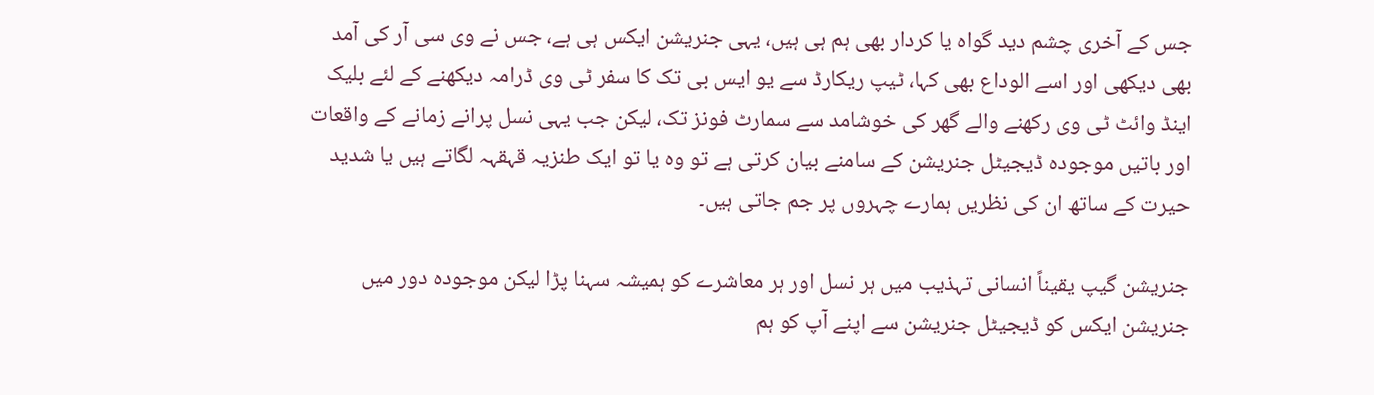جس کے آخری چشم دید گواہ یا کردار بھی ہم ہی ہیں، یہی جنریشن ایکس ہی ہے، جس نے وی سی آر کی آمد بھی دیکھی اور اسے الوداع بھی کہا، ٹیپ ریکارڈ سے یو ایس بی تک کا سفر ٹی وی ڈرامہ دیکھنے کے لئے بلیک اینڈ وائٹ ٹی وی رکھنے والے گھر کی خوشامد سے سمارٹ فونز تک، لیکن جب یہی نسل پرانے زمانے کے واقعات اور باتیں موجودہ ڈیجیٹل جنریشن کے سامنے بیان کرتی ہے تو وہ یا تو ایک طنزیہ قہقہہ لگاتے ہیں یا شدید حیرت کے ساتھ ان کی نظریں ہمارے چہروں پر جم جاتی ہیں۔

جنریشن گیپ یقیناً انسانی تہذیب میں ہر نسل اور ہر معاشرے کو ہمیشہ سہنا پڑا لیکن موجودہ دور میں جنریشن ایکس کو ڈیجیٹل جنریشن سے اپنے آپ کو ہم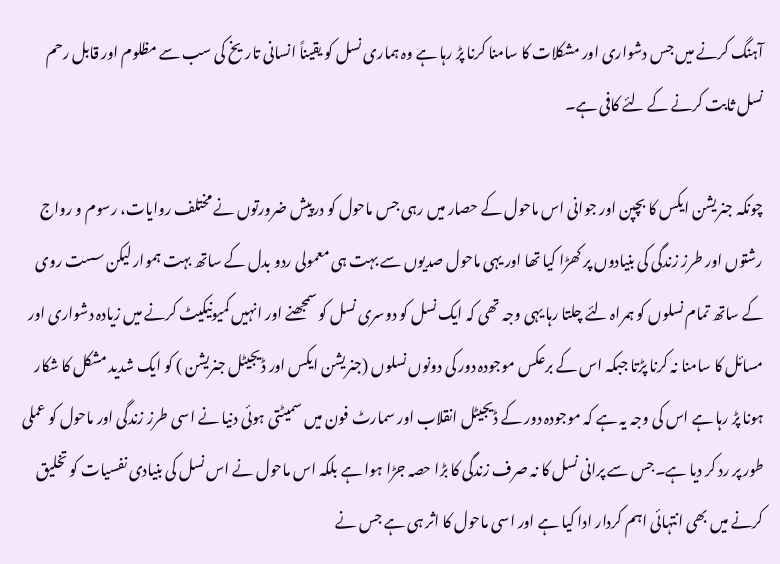آہنگ کرنے میں جس دشواری اور مشکلات کا سامنا کرنا پڑ رہا ہے وہ ہماری نسل کو یقیناً انسانی تاریخ کی سب سے مظلوم اور قابل رحم نسل ثابت کرنے کے لئے کافی ہے۔

چونکہ جنریشن ایکس کا بچپن اور جوانی اس ماحول کے حصار میں رہی جس ماحول کو درپیش ضرورتوں نے مختلف روایات، رسوم و رواج رشتوں اور طرز زندگی کی بنیادوں پر کھڑا کیا تھا اور یہی ماحول صدیوں سے بہت ہی معمولی ردو بدل کے ساتھ بہت ہموار لیکن سست روی کے ساتھ تمام نسلوں کو ہمراہ لئے چلتا رہا یہی وجہ تھی کہ ایک نسل کو دوسری نسل کو سمجھنے اور انہیں کمیونیکیٹ کرنے میں زیادہ دشواری اور مسائل کا سامنا نہ کرنا پڑتا جبکہ اس کے برعکس موجودہ دور کی دونوں نسلوں (جنریشن ایکس اور ڈیجیٹل جنریشن ) کو ایک شدید مشکل کا شکار ہونا پڑ رہا ہے اس کی وجہ یہ ہے کہ موجودہ دور کے ڈیجیٹل انقلاب اور سمارٹ فون میں سمیٹتی ہوئی دنیا نے اسی طرز زندگی اور ماحول کو عملی طور پر رد کر دیا ہے۔جس سے پرانی نسل کا نہ صرف زندگی کا بڑا حصہ جڑا ہوا ہے بلکہ اس ماحول نے اس نسل کی بنیادی نفسیات کو تخلیق کرنے میں بھی انتہائی اہم کردار ادا کیا ہے اور اسی ماحول کا اثر ہی ہے جس نے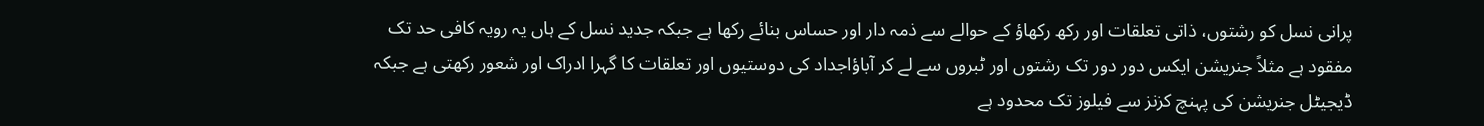پرانی نسل کو رشتوں، ذاتی تعلقات اور رکھ رکھاؤ کے حوالے سے ذمہ دار اور حساس بنائے رکھا ہے جبکہ جدید نسل کے ہاں یہ رویہ کافی حد تک مفقود ہے مثلاً جنریشن ایکس دور دور تک رشتوں اور ٹبروں سے لے کر آباؤاجداد کی دوستیوں اور تعلقات کا گہرا ادراک اور شعور رکھتی ہے جبکہ ڈیجیٹل جنریشن کی پہنچ کزنز سے فیلوز تک محدود ہے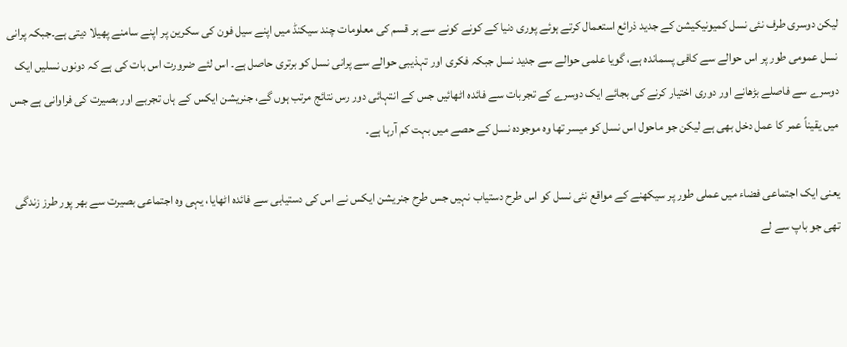لیکن دوسری طرف نئی نسل کمیونیکیشن کے جدید ذرائع استعمال کرتے ہوئے پوری دنیا کے کونے کونے سے ہر قسم کی معلومات چند سیکنڈ میں اپنے سیل فون کی سکرین پر اپنے سامنے پھیلا دیتی ہے۔جبکہ پرانی نسل عمومی طور پر اس حوالے سے کافی پسماندہ ہے، گویا علمی حوالے سے جدید نسل جبکہ فکری اور تہذیبی حوالے سے پرانی نسل کو برتری حاصل ہے۔ اس لئے ضرورت اس بات کی ہے کہ دونوں نسلیں ایک دوسرے سے فاصلے بڑھانے اور دوری اختیار کرنے کی بجائے ایک دوسرے کے تجربات سے فائدہ اٹھائیں جس کے انتہائی دور رس نتائج مرتب ہوں گے، جنریشن ایکس کے ہاں تجربے اور بصیرت کی فراوانی ہے جس میں یقیناً عمر کا عمل دخل بھی ہے لیکن جو ماحول اس نسل کو میسر تھا وہ موجودہ نسل کے حصے میں بہت کم آرہا ہے۔

یعنی ایک اجتماعی فضاء میں عملی طور پر سیکھنے کے مواقع نئی نسل کو اس طرح دستیاب نہیں جس طرح جنریشن ایکس نے اس کی دستیابی سے فائدہ اٹھایا، یہی وہ اجتماعی بصیرت سے بھر پور طرز زندگی تھی جو باپ سے لے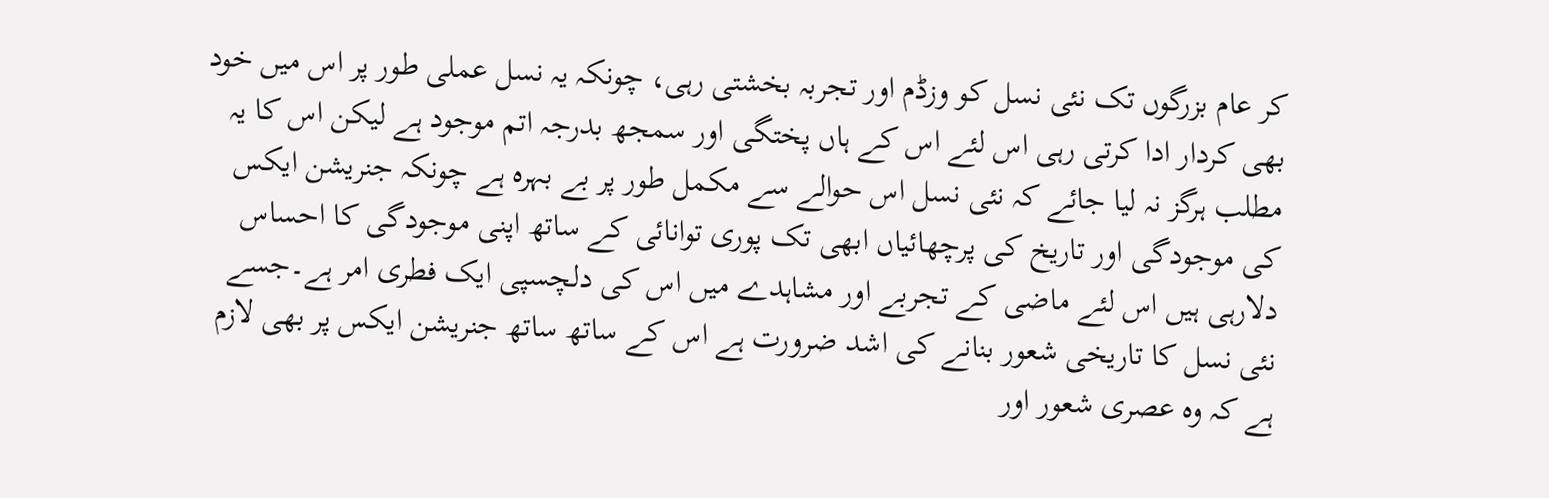کر عام بزرگوں تک نئی نسل کو وزڈم اور تجربہ بخشتی رہی، چونکہ یہ نسل عملی طور پر اس میں خود بھی کردار ادا کرتی رہی اس لئے اس کے ہاں پختگی اور سمجھ بدرجہ اتم موجود ہے لیکن اس کا یہ مطلب ہرگز نہ لیا جائے کہ نئی نسل اس حوالے سے مکمل طور پر بے بہرہ ہے چونکہ جنریشن ایکس کی موجودگی اور تاریخ کی پرچھائیاں ابھی تک پوری توانائی کے ساتھ اپنی موجودگی کا احساس دلارہی ہیں اس لئے ماضی کے تجربے اور مشاہدے میں اس کی دلچسپی ایک فطری امر ہے۔جسے نئی نسل کا تاریخی شعور بنانے کی اشد ضرورت ہے اس کے ساتھ ساتھ جنریشن ایکس پر بھی لازم ہے کہ وہ عصری شعور اور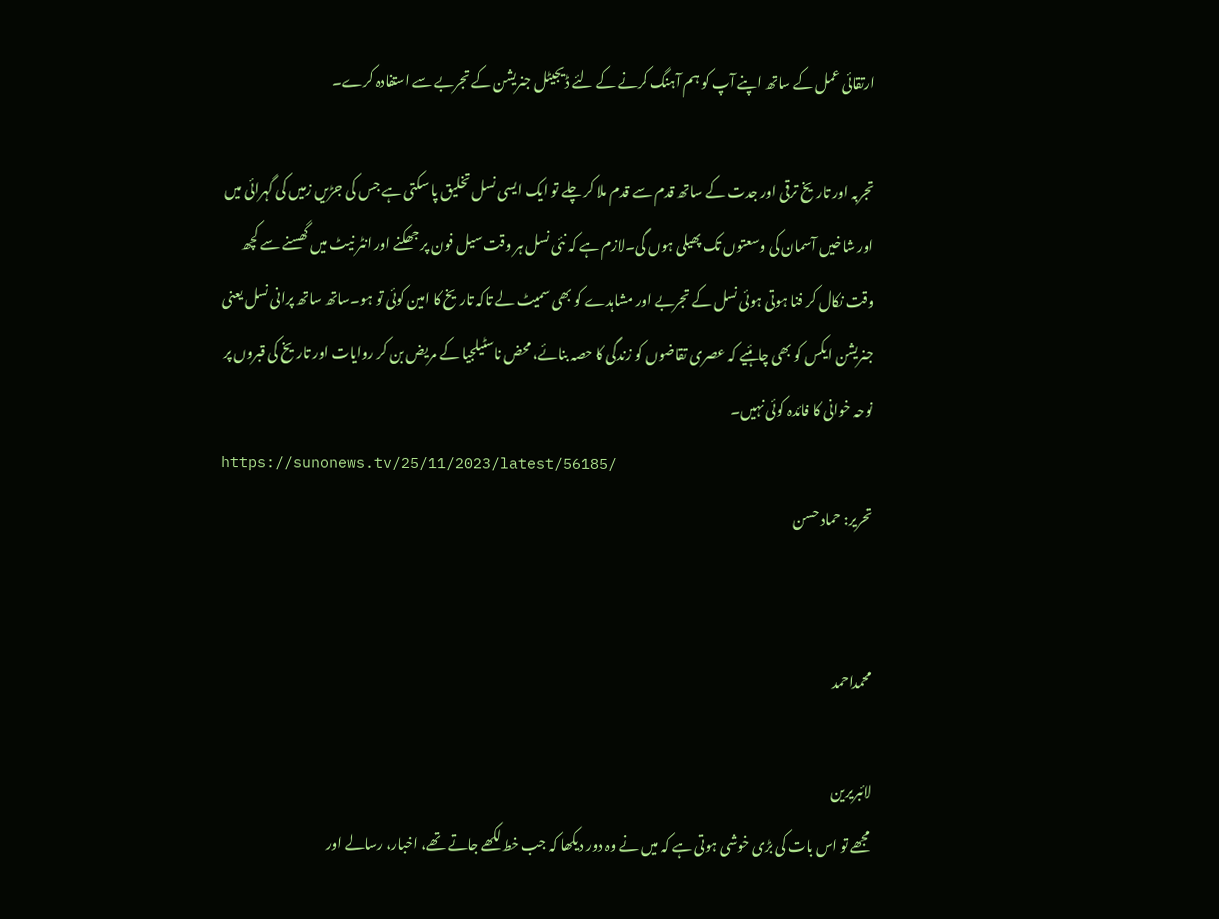ارتقائی عمل کے ساتھ اپنے آپ کو ہم آہنگ کرنے کے لئے ڈیجیٹل جنریشن کے تجربے سے استفادہ کرے۔

تجربہ اور تاریخ ترقی اور جدت کے ساتھ قدم سے قدم ملا کر چلے تو ایک ایسی نسل تخلیق پا سکتی ہے جس کی جڑیں زمیں کی گہرائی میں اور شاخیں آسمان کی وسعتوں تک پھیلی ہوں گی۔لازم ہے کہ نئی نسل ہر وقت سیل فون پر جھکنے اور انٹر نیٹ میں گھسنے سے کچھ وقت نکال کر فنا ہوتی ہوئی نسل کے تجربے اور مشاہدے کو بھی سمیٹ لے تاکہ تاریخ کا امین کوئی تو ہو۔ساتھ ساتھ پرانی نسل یعنی جنریشن ایکس کو بھی چاہئیے کہ عصری تقاضوں کو زندگی کا حصہ بنائے، محض ناسٹیلجیا کے مریض بن کر روایات اور تاریخ کی قبروں پر نوحہ خوانی کا فائدہ کوئی نہیں۔
https://sunonews.tv/25/11/2023/latest/56185/
تحریر: حماد حسن


محمداحمد

لائبریرین
مجھے تو اس بات کی بڑی خوشی ہوتی ہے کہ میں نے وہ دور دیکھا کہ جب خط لکھے جاتے تھے، اخبار، رسالے اور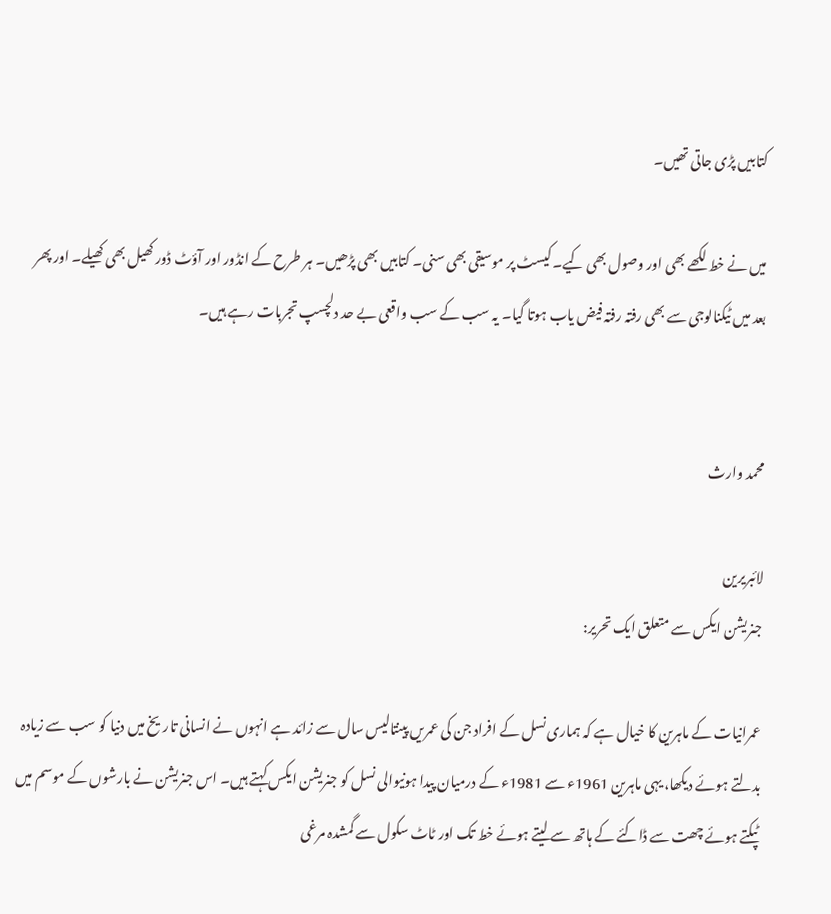کتابیں پڑی جاتی تھیں۔

میں نے خط لکھے بھی اور وصول بھی کیے۔ کیسٹ پر موسیقی بھی سنی۔ کتابیں بھی پڑھیں۔ ہر طرح کے انڈور اور آؤٹ ڈور کھیل بھی کھیلے۔ اور پھر بعد میں ٹیکنالوجی سے بھی رفتہ رفتہ فیض یاب ہوتا گیا۔ یہ سب کے سب واقعی بے حد دلچسپ تجربات رہے ہیں۔


محمد وارث

لائبریرین
جنریشن ایکس سے متعلق ایک تحریر:

عمرانیات کے ماہرین کا خیال ہے کہ ہماری نسل کے افراد جن کی عمریں پینتالیس سال سے زائد ہے انہوں نے انسانی تاریخ میں دنیا کو سب سے زیادہ بدلتے ہوئے دیکھا، یہی ماہرین 1961ء سے 1981ء کے درمیان پیدا ہونیوالی نسل کو جنریشن ایکس کہتے ہیں۔ اس جنریشن نے بارشوں کے موسم میں ٹپکتے ہوئے چھت سے ڈاکئے کے ہاتھ سے لیتے ہوئے خط تک اور ٹاٹ سکول سے گمشدہ مرغی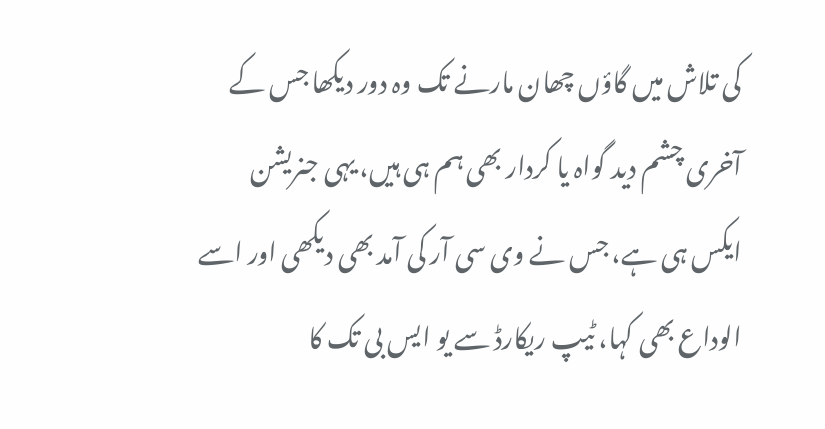کی تلاش میں گاؤں چھان مارنے تک وہ دور دیکھا جس کے آخری چشم دید گواہ یا کردار بھی ہم ہی ہیں، یہی جنریشن ایکس ہی ہے، جس نے وی سی آر کی آمد بھی دیکھی اور اسے الوداع بھی کہا، ٹیپ ریکارڈ سے یو ایس بی تک کا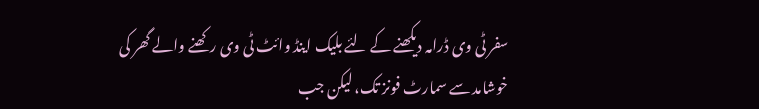سفر ٹی وی ڈرامہ دیکھنے کے لئے بلیک اینڈ وائٹ ٹی وی رکھنے والے گھر کی خوشامد سے سمارٹ فونز تک، لیکن جب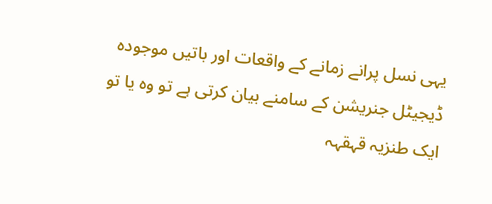یہی نسل پرانے زمانے کے واقعات اور باتیں موجودہ ڈیجیٹل جنریشن کے سامنے بیان کرتی ہے تو وہ یا تو ایک طنزیہ قہقہہ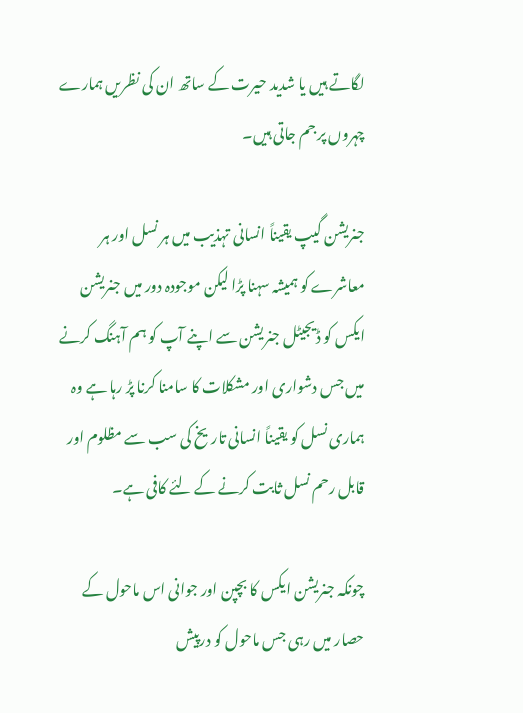لگاتے ہیں یا شدید حیرت کے ساتھ ان کی نظریں ہمارے چہروں پر جم جاتی ہیں۔

جنریشن گیپ یقیناً انسانی تہذیب میں ہر نسل اور ہر معاشرے کو ہمیشہ سہنا پڑا لیکن موجودہ دور میں جنریشن ایکس کو ڈیجیٹل جنریشن سے اپنے آپ کو ہم آہنگ کرنے میں جس دشواری اور مشکلات کا سامنا کرنا پڑ رہا ہے وہ ہماری نسل کو یقیناً انسانی تاریخ کی سب سے مظلوم اور قابل رحم نسل ثابت کرنے کے لئے کافی ہے۔

چونکہ جنریشن ایکس کا بچپن اور جوانی اس ماحول کے حصار میں رہی جس ماحول کو درپیش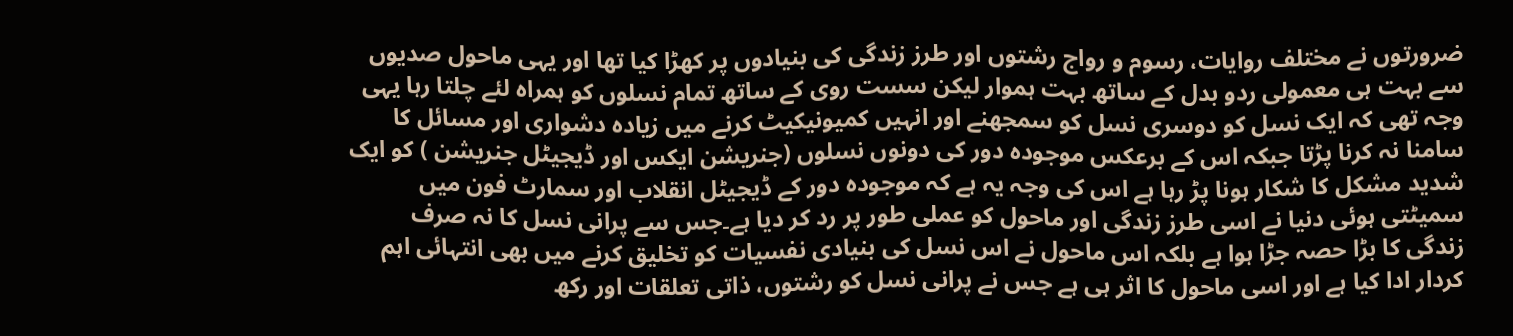ضرورتوں نے مختلف روایات، رسوم و رواج رشتوں اور طرز زندگی کی بنیادوں پر کھڑا کیا تھا اور یہی ماحول صدیوں سے بہت ہی معمولی ردو بدل کے ساتھ بہت ہموار لیکن سست روی کے ساتھ تمام نسلوں کو ہمراہ لئے چلتا رہا یہی وجہ تھی کہ ایک نسل کو دوسری نسل کو سمجھنے اور انہیں کمیونیکیٹ کرنے میں زیادہ دشواری اور مسائل کا سامنا نہ کرنا پڑتا جبکہ اس کے برعکس موجودہ دور کی دونوں نسلوں (جنریشن ایکس اور ڈیجیٹل جنریشن ) کو ایک شدید مشکل کا شکار ہونا پڑ رہا ہے اس کی وجہ یہ ہے کہ موجودہ دور کے ڈیجیٹل انقلاب اور سمارٹ فون میں سمیٹتی ہوئی دنیا نے اسی طرز زندگی اور ماحول کو عملی طور پر رد کر دیا ہے۔جس سے پرانی نسل کا نہ صرف زندگی کا بڑا حصہ جڑا ہوا ہے بلکہ اس ماحول نے اس نسل کی بنیادی نفسیات کو تخلیق کرنے میں بھی انتہائی اہم کردار ادا کیا ہے اور اسی ماحول کا اثر ہی ہے جس نے پرانی نسل کو رشتوں، ذاتی تعلقات اور رکھ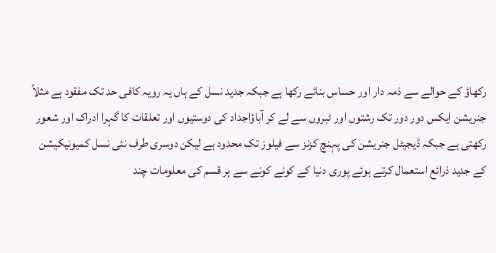رکھاؤ کے حوالے سے ذمہ دار اور حساس بنائے رکھا ہے جبکہ جدید نسل کے ہاں یہ رویہ کافی حد تک مفقود ہے مثلاً جنریشن ایکس دور دور تک رشتوں اور ٹبروں سے لے کر آباؤاجداد کی دوستیوں اور تعلقات کا گہرا ادراک اور شعور رکھتی ہے جبکہ ڈیجیٹل جنریشن کی پہنچ کزنز سے فیلوز تک محدود ہے لیکن دوسری طرف نئی نسل کمیونیکیشن کے جدید ذرائع استعمال کرتے ہوئے پوری دنیا کے کونے کونے سے ہر قسم کی معلومات چند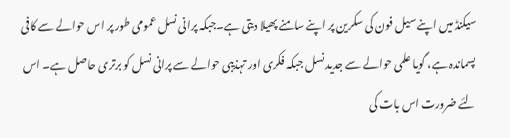سیکنڈ میں اپنے سیل فون کی سکرین پر اپنے سامنے پھیلا دیتی ہے۔جبکہ پرانی نسل عمومی طور پر اس حوالے سے کافی پسماندہ ہے، گویا علمی حوالے سے جدید نسل جبکہ فکری اور تہذیبی حوالے سے پرانی نسل کو برتری حاصل ہے۔ اس لئے ضرورت اس بات کی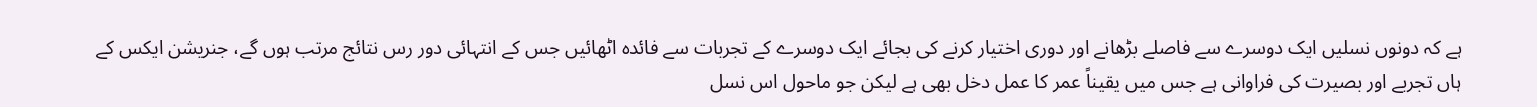ہے کہ دونوں نسلیں ایک دوسرے سے فاصلے بڑھانے اور دوری اختیار کرنے کی بجائے ایک دوسرے کے تجربات سے فائدہ اٹھائیں جس کے انتہائی دور رس نتائج مرتب ہوں گے، جنریشن ایکس کے ہاں تجربے اور بصیرت کی فراوانی ہے جس میں یقیناً عمر کا عمل دخل بھی ہے لیکن جو ماحول اس نسل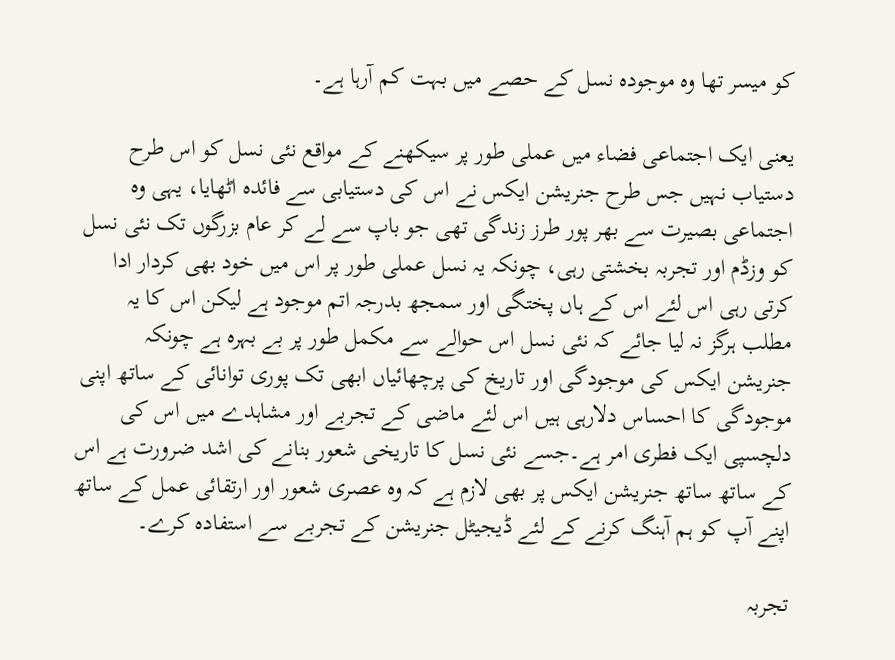کو میسر تھا وہ موجودہ نسل کے حصے میں بہت کم آرہا ہے۔

یعنی ایک اجتماعی فضاء میں عملی طور پر سیکھنے کے مواقع نئی نسل کو اس طرح دستیاب نہیں جس طرح جنریشن ایکس نے اس کی دستیابی سے فائدہ اٹھایا، یہی وہ اجتماعی بصیرت سے بھر پور طرز زندگی تھی جو باپ سے لے کر عام بزرگوں تک نئی نسل کو وزڈم اور تجربہ بخشتی رہی، چونکہ یہ نسل عملی طور پر اس میں خود بھی کردار ادا کرتی رہی اس لئے اس کے ہاں پختگی اور سمجھ بدرجہ اتم موجود ہے لیکن اس کا یہ مطلب ہرگز نہ لیا جائے کہ نئی نسل اس حوالے سے مکمل طور پر بے بہرہ ہے چونکہ جنریشن ایکس کی موجودگی اور تاریخ کی پرچھائیاں ابھی تک پوری توانائی کے ساتھ اپنی موجودگی کا احساس دلارہی ہیں اس لئے ماضی کے تجربے اور مشاہدے میں اس کی دلچسپی ایک فطری امر ہے۔جسے نئی نسل کا تاریخی شعور بنانے کی اشد ضرورت ہے اس کے ساتھ ساتھ جنریشن ایکس پر بھی لازم ہے کہ وہ عصری شعور اور ارتقائی عمل کے ساتھ اپنے آپ کو ہم آہنگ کرنے کے لئے ڈیجیٹل جنریشن کے تجربے سے استفادہ کرے۔

تجربہ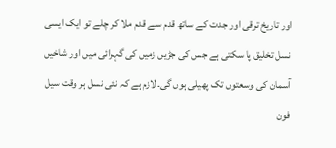اور تاریخ ترقی اور جدت کے ساتھ قدم سے قدم ملا کر چلے تو ایک ایسی نسل تخلیق پا سکتی ہے جس کی جڑیں زمیں کی گہرائی میں اور شاخیں آسمان کی وسعتوں تک پھیلی ہوں گی۔لازم ہے کہ نئی نسل ہر وقت سیل فون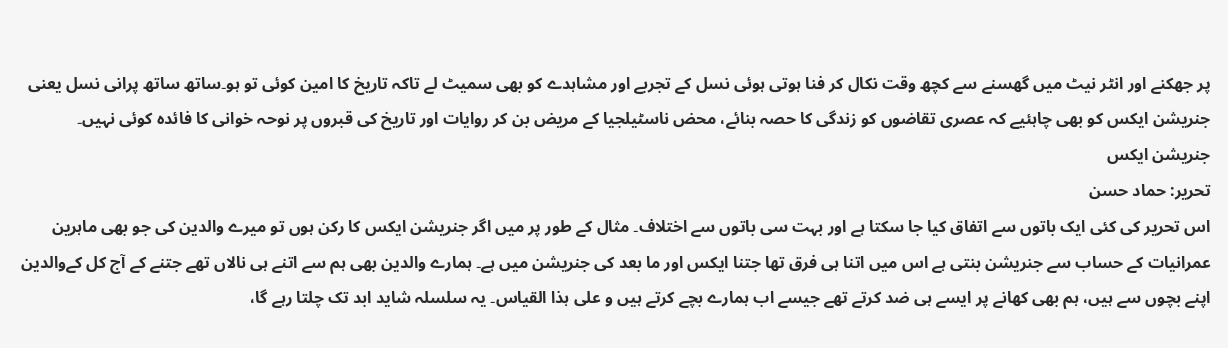پر جھکنے اور انٹر نیٹ میں گھسنے سے کچھ وقت نکال کر فنا ہوتی ہوئی نسل کے تجربے اور مشاہدے کو بھی سمیٹ لے تاکہ تاریخ کا امین کوئی تو ہو۔ساتھ ساتھ پرانی نسل یعنی جنریشن ایکس کو بھی چاہئیے کہ عصری تقاضوں کو زندگی کا حصہ بنائے، محض ناسٹیلجیا کے مریض بن کر روایات اور تاریخ کی قبروں پر نوحہ خوانی کا فائدہ کوئی نہیں۔
جنریشن ایکس
تحریر: حماد حسن
اس تحریر کی کئی ایک باتوں سے اتفاق کیا جا سکتا ہے اور بہت سی باتوں سے اختلاف۔ مثال کے طور پر میں اگر جنریشن ایکس کا رکن ہوں تو میرے والدین کی جو بھی ماہرین عمرانیات کے حساب سے جنریشن بنتی ہے اس میں اتنا ہی فرق تھا جتنا ایکس اور ما بعد کی جنریشن میں ہے۔ ہمارے والدین بھی ہم سے اتنے ہی نالاں تھے جتنے کے آج کل کےوالدین اپنے بچوں سے ہیں، ہم بھی کھانے پر ایسے ہی ضد کرتے تھے جیسے اب ہمارے بچے کرتے ہیں و علی ہذا القیاس۔ یہ سلسلہ شاید ابد تک چلتا رہے گا،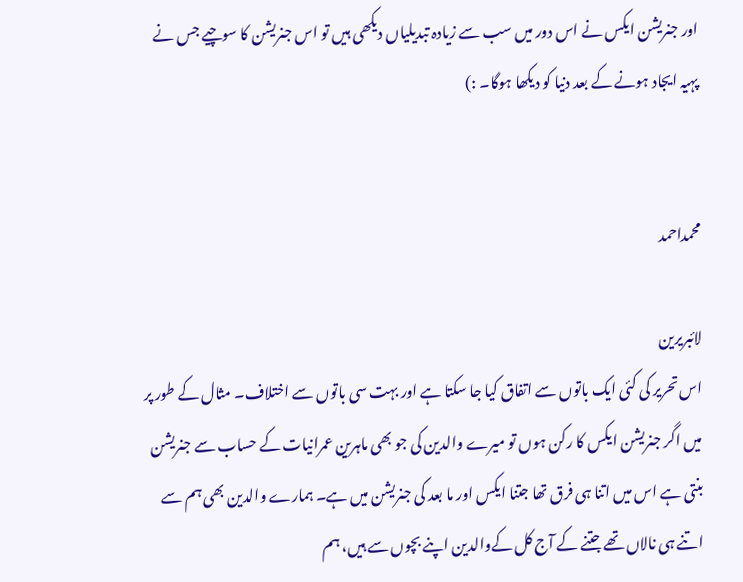اور جنریشن ایکس نے اس دور میں سب سے زیادہ تبدیلیاں دیکھی ہیں تو اس جنریشن کا سوچیے جس نے پہیہ ایجاد ہونے کے بعد دنیا کو دیکھا ہوگا۔ :)


محمداحمد

لائبریرین
اس تحریر کی کئی ایک باتوں سے اتفاق کیا جا سکتا ہے اور بہت سی باتوں سے اختلاف۔ مثال کے طور پر میں اگر جنریشن ایکس کا رکن ہوں تو میرے والدین کی جو بھی ماہرین عمرانیات کے حساب سے جنریشن بنتی ہے اس میں اتنا ہی فرق تھا جتنا ایکس اور ما بعد کی جنریشن میں ہے۔ ہمارے والدین بھی ہم سے اتنے ہی نالاں تھے جتنے کے آج کل کےوالدین اپنے بچوں سے ہیں، ہم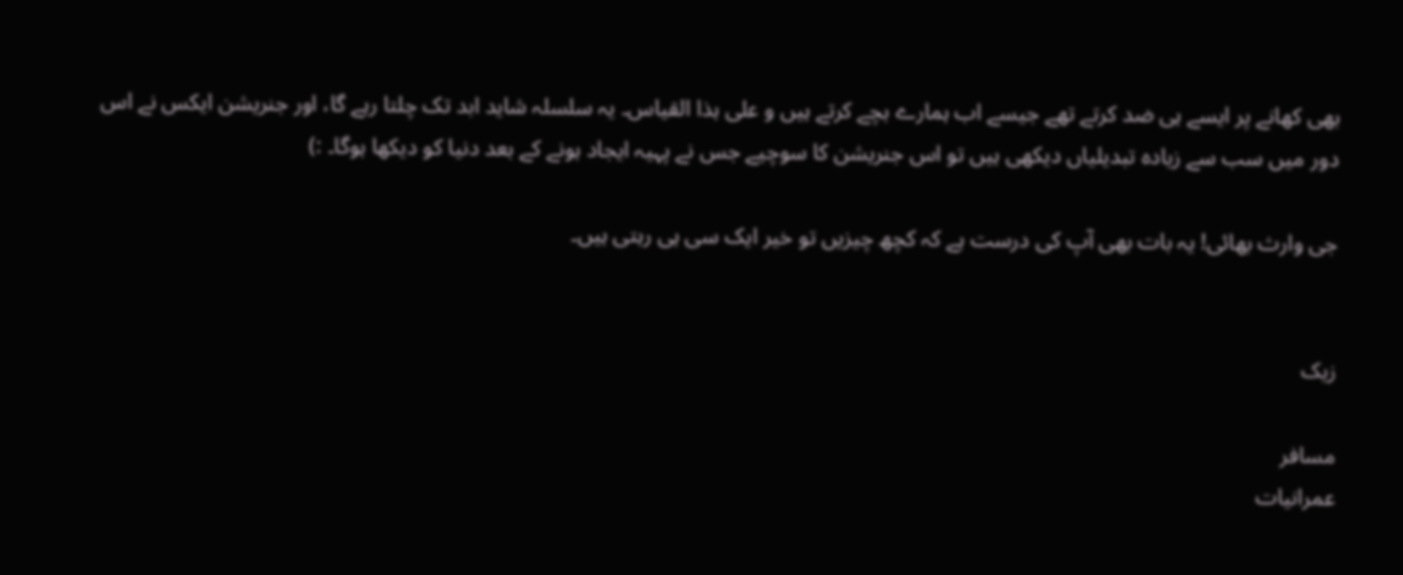بھی کھانے پر ایسے ہی ضد کرتے تھے جیسے اب ہمارے بچے کرتے ہیں و علی ہذا القیاس۔ یہ سلسلہ شاید ابد تک چلتا رہے گا، اور جنریشن ایکس نے اس دور میں سب سے زیادہ تبدیلیاں دیکھی ہیں تو اس جنریشن کا سوچیے جس نے پہیہ ایجاد ہونے کے بعد دنیا کو دیکھا ہوگا۔ :)

جی وارث بھائی! یہ بات بھی آپ کی درست ہے کہ کچھ چیزیں تو خیر ایک سی ہی رہتی ہیں۔


زیک

مسافر
عمرانیات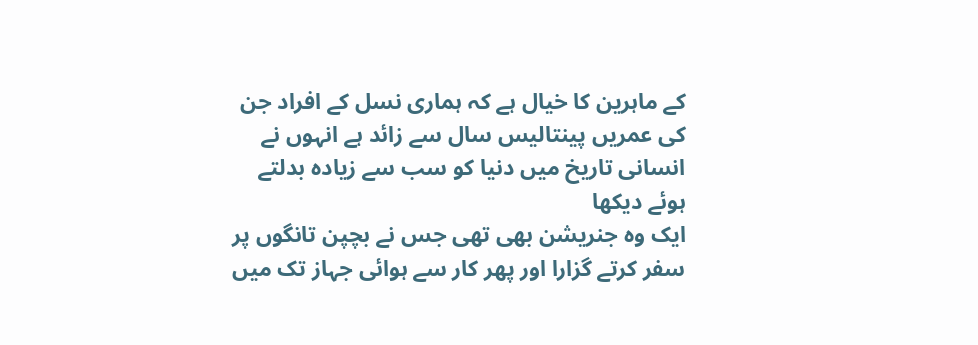کے ماہرین کا خیال ہے کہ ہماری نسل کے افراد جن کی عمریں پینتالیس سال سے زائد ہے انہوں نے انسانی تاریخ میں دنیا کو سب سے زیادہ بدلتے ہوئے دیکھا
ایک وہ جنریشن بھی تھی جس نے بچپن تانگوں پر سفر کرتے گزارا اور پھر کار سے ہوائی جہاز تک میں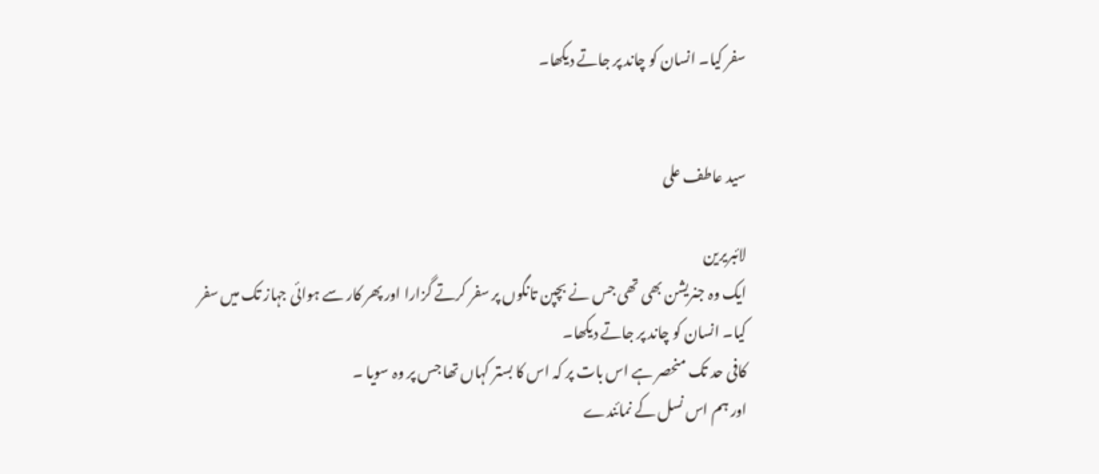سفر کیا۔ انسان کو چاند پر جاتے دیکھا۔


سید عاطف علی

لائبریرین
ایک وہ جنریشن بھی تھی جس نے بچپن تانگوں پر سفر کرتے گزارا اور پھر کار سے ہوائی جہاز تک میں سفر کیا۔ انسان کو چاند پر جاتے دیکھا۔
کافی حد تک منحصر ہے اس بات پر کہ اس کا بستر کہاں تھا جس پر وہ سویا ۔
اور ہم اس نسل کے نمائندے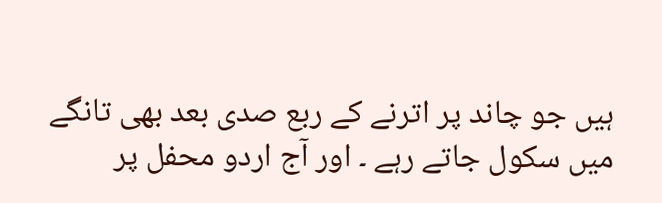ہیں جو چاند پر اترنے کے ربع صدی بعد بھی تانگے میں سکول جاتے رہے ۔ اور آج اردو محفل پر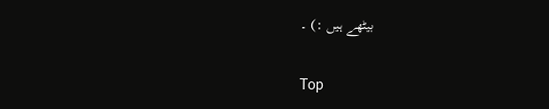بیٹھے ہیں :) ۔

Top